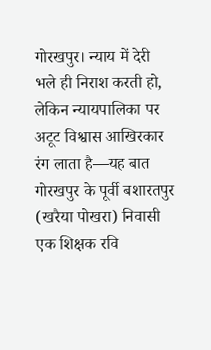गोरखपुर। न्याय में देरी भले ही निराश करती हो, लेकिन न्यायपालिका पर अटूट विश्वास आखिरकार रंग लाता है—यह बात गोरखपुर के पूर्वी बशारतपुर (खरैया पोखरा) निवासी एक शिक्षक रवि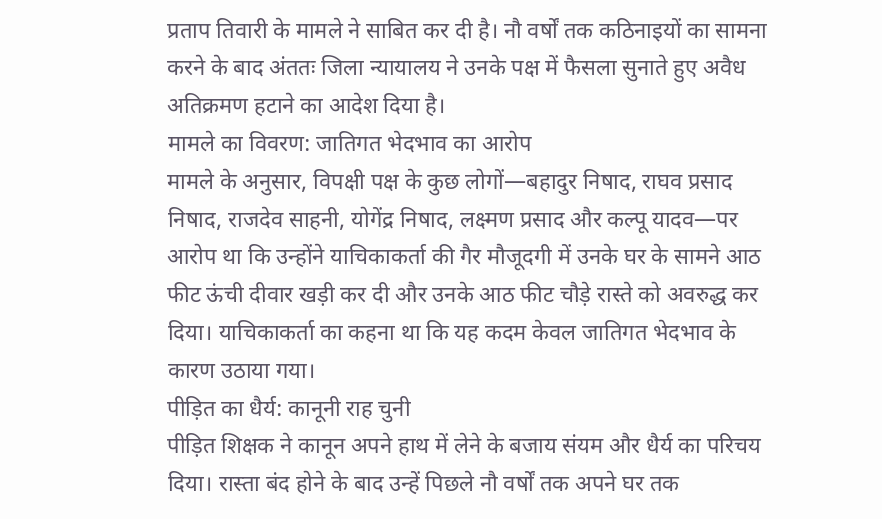प्रताप तिवारी के मामले ने साबित कर दी है। नौ वर्षों तक कठिनाइयों का सामना करने के बाद अंततः जिला न्यायालय ने उनके पक्ष में फैसला सुनाते हुए अवैध अतिक्रमण हटाने का आदेश दिया है।
मामले का विवरण: जातिगत भेदभाव का आरोप
मामले के अनुसार, विपक्षी पक्ष के कुछ लोगों—बहादुर निषाद, राघव प्रसाद निषाद, राजदेव साहनी, योगेंद्र निषाद, लक्ष्मण प्रसाद और कल्पू यादव—पर आरोप था कि उन्होंने याचिकाकर्ता की गैर मौजूदगी में उनके घर के सामने आठ फीट ऊंची दीवार खड़ी कर दी और उनके आठ फीट चौड़े रास्ते को अवरुद्ध कर दिया। याचिकाकर्ता का कहना था कि यह कदम केवल जातिगत भेदभाव के कारण उठाया गया।
पीड़ित का धैर्य: कानूनी राह चुनी
पीड़ित शिक्षक ने कानून अपने हाथ में लेने के बजाय संयम और धैर्य का परिचय दिया। रास्ता बंद होने के बाद उन्हें पिछले नौ वर्षों तक अपने घर तक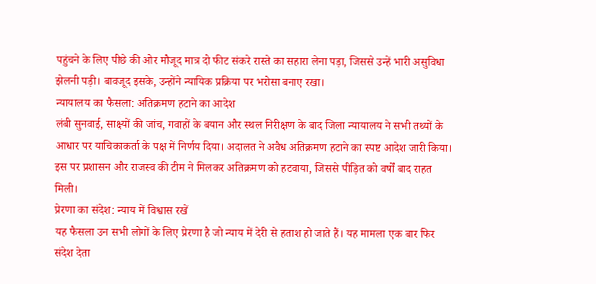पहुंचने के लिए पीछे की ओर मौजूद मात्र दो फीट संकरे रास्ते का सहारा लेना पड़ा, जिससे उन्हें भारी असुविधा झेलनी पड़ी। बावजूद इसके, उन्होंने न्यायिक प्रक्रिया पर भरोसा बनाए रखा।
न्यायालय का फैसला: अतिक्रमण हटाने का आदेश
लंबी सुनवाई, साक्ष्यों की जांच, गवाहों के बयान और स्थल निरीक्षण के बाद जिला न्यायालय ने सभी तथ्यों के आधार पर याचिकाकर्ता के पक्ष में निर्णय दिया। अदालत ने अवैध अतिक्रमण हटाने का स्पष्ट आदेश जारी किया। इस पर प्रशासन और राजस्व की टीम ने मिलकर अतिक्रमण को हटवाया, जिससे पीड़ित को वर्षों बाद राहत मिली।
प्रेरणा का संदेश: न्याय में विश्वास रखें
यह फैसला उन सभी लोगों के लिए प्रेरणा है जो न्याय में देरी से हताश हो जाते हैं। यह मामला एक बार फिर संदेश देता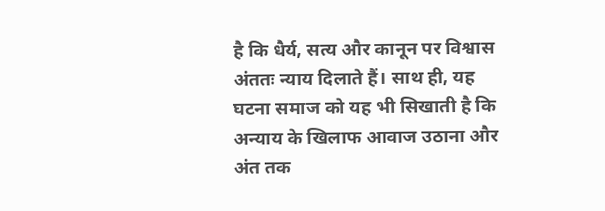है कि धैर्य, सत्य और कानून पर विश्वास अंततः न्याय दिलाते हैं। साथ ही, यह घटना समाज को यह भी सिखाती है कि अन्याय के खिलाफ आवाज उठाना और अंत तक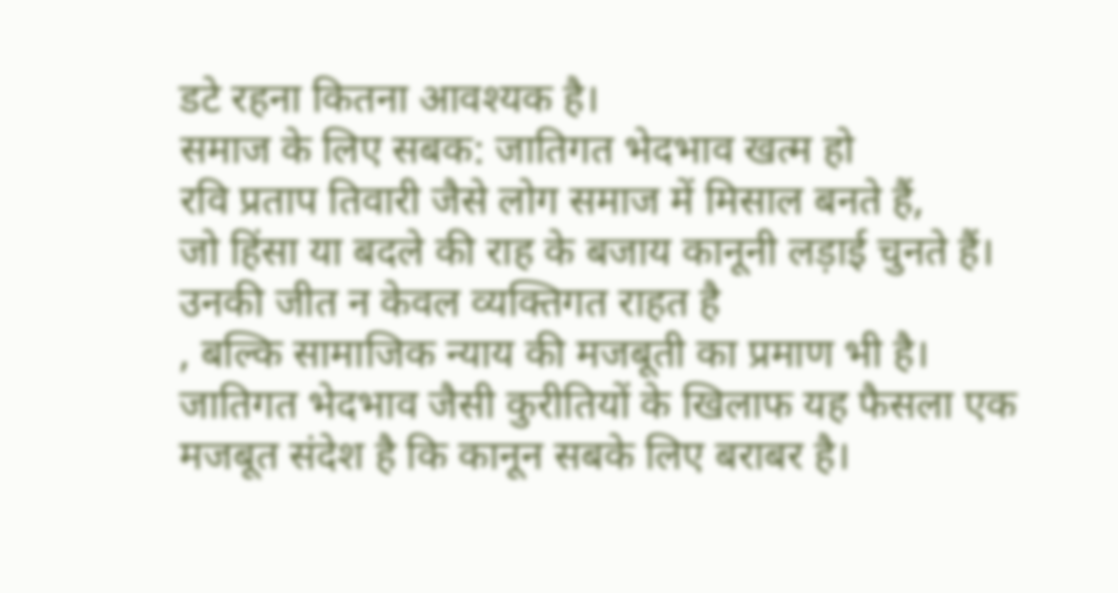डटे रहना कितना आवश्यक है।
समाज के लिए सबक: जातिगत भेदभाव खत्म हो
रवि प्रताप तिवारी जैसे लोग समाज में मिसाल बनते हैं,
जो हिंसा या बदले की राह के बजाय कानूनी लड़ाई चुनते हैं। उनकी जीत न केवल व्यक्तिगत राहत है
, बल्कि सामाजिक न्याय की मजबूती का प्रमाण भी है।
जातिगत भेदभाव जैसी कुरीतियों के खिलाफ यह फैसला एक मजबूत संदेश है कि कानून सबके लिए बराबर है।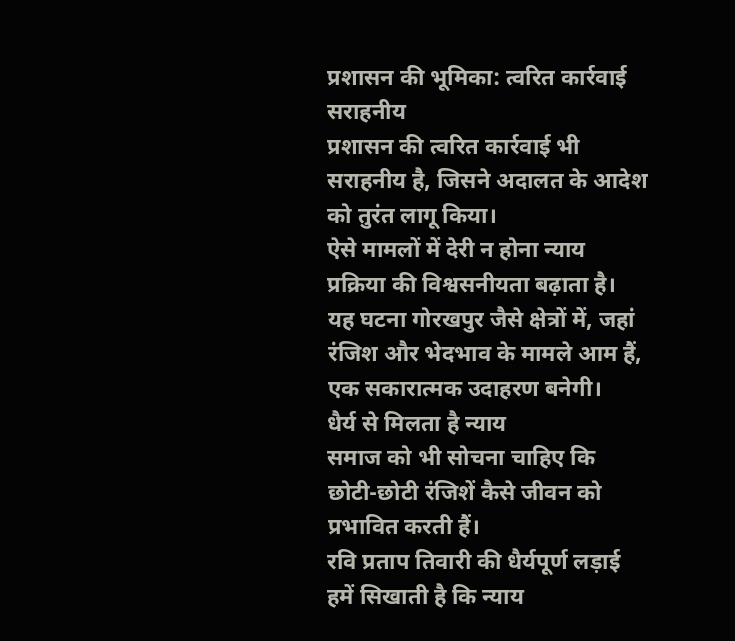प्रशासन की भूमिका: त्वरित कार्रवाई सराहनीय
प्रशासन की त्वरित कार्रवाई भी सराहनीय है, जिसने अदालत के आदेश को तुरंत लागू किया।
ऐसे मामलों में देरी न होना न्याय प्रक्रिया की विश्वसनीयता बढ़ाता है।
यह घटना गोरखपुर जैसे क्षेत्रों में, जहां रंजिश और भेदभाव के मामले आम हैं, एक सकारात्मक उदाहरण बनेगी।
धैर्य से मिलता है न्याय
समाज को भी सोचना चाहिए कि छोटी-छोटी रंजिशें कैसे जीवन को प्रभावित करती हैं।
रवि प्रताप तिवारी की धैर्यपूर्ण लड़ाई हमें सिखाती है कि न्याय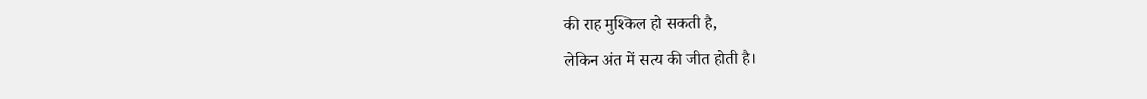की राह मुश्किल हो सकती है,
लेकिन अंत में सत्य की जीत होती है।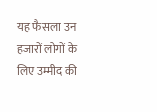यह फैसला उन हजारों लोगों के लिए उम्मीद की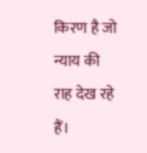किरण है जो न्याय की राह देख रहे हैं।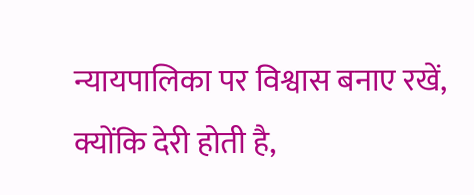न्यायपालिका पर विश्वास बनाए रखें, क्योंकि देरी होती है,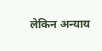लेकिन अन्याय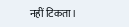नहीं टिकता।